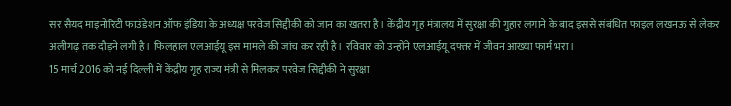सर सैयद माइनोरिटी फाउंडेशन ऑफ इंडिया के अध्यक्ष परवेज सिद्दीकी को जान का खतरा है। केंद्रीय गृह मंत्रालय में सुरक्षा की गुहार लगाने के बाद इससे संबंधित फाइल लखनऊ से लेकर अलीगढ़ तक दौड़ने लगी है। फिलहाल एलआईयू इस मामले की जांच कर रही है। रविवार को उन्होंने एलआईयू दफ्तर में जीवन आख्या फार्म भरा।
15 मार्च 2016 को नई दिल्ली में केंद्रीय गृह राज्य मंत्री से मिलकर परवेज सिद्दीकी ने सुरक्षा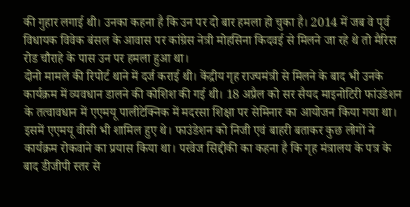की गुहार लगाई थी। उनका कहना है कि उन पर दो बार हमला हो चुका है। 2014 में जब वे पूर्व विधायक विवेक बंसल के आवास पर कांग्रेस नेत्री मोहसिना किदवई से मिलने जा रहे थे तो मैरिस रोड चौराहे के पास उन पर हमला हुआ था।
दोनो मामले की रिपोर्ट थाने में दर्ज कराई थी। केंद्रीय गृह राज्यमंत्री से मिलने के बाद भी उनके कार्यक्रम में व्यवधान डालने की कोशिश की गई थी। 18 अप्रैल को सर सैयद माइनोटिरी फांउडेशन के तत्वावधान में एएमयू पालीटेक्निक में मदरसा शिक्षा पर सेमिनार का आयोजन किया गया था। इसमें एएमयू वीसी भी शामिल हुए थे। फाउंडेशन को निजी एवं बाहरी बताकर कुछ लोगों ने कार्यक्रम रोकवाने का प्रयास किया था। परवेज सिद्दीकी का कहना है कि गृह मंत्रालय के पत्र के बाद डीजीपी स्तर से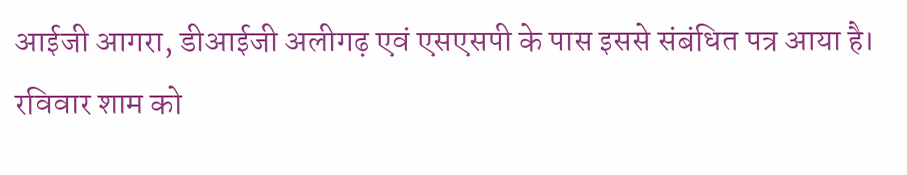आईजी आगरा, डीआईजी अलीगढ़ एवं एसएसपी के पास इससे संबंधित पत्र आया है।
रविवार शाम को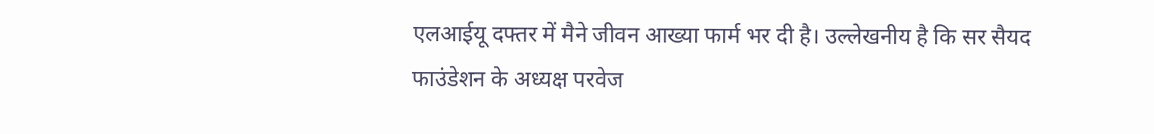एलआईयू दफ्तर में मैने जीवन आख्या फार्म भर दी है। उल्लेखनीय है कि सर सैयद फाउंडेशन के अध्यक्ष परवेज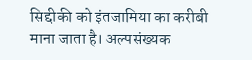सिद्दीकी को इंतजामिया का करीबी माना जाता है। अल्पसंख्यक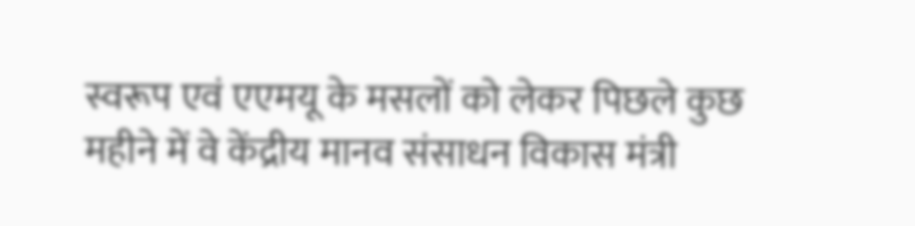स्वरूप एवं एएमयू के मसलों को लेकर पिछले कुछ महीने में वे केंद्रीय मानव संसाधन विकास मंत्री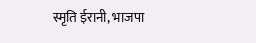स्मृति ईरानी, भाजपा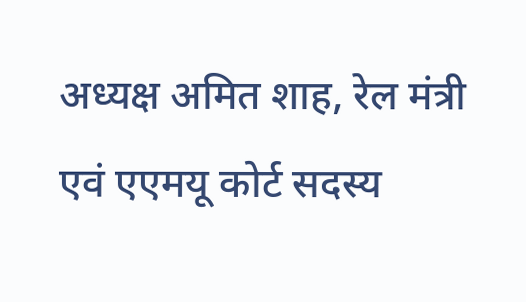अध्यक्ष अमित शाह, रेल मंत्री एवं एएमयू कोर्ट सदस्य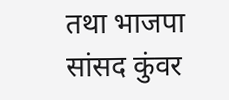तथा भाजपा सांसद कुंवर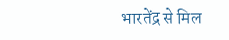भारतेंद्र से मिल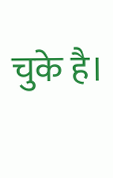चुके है।